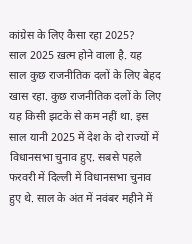कांग्रेस के लिए कैसा रहा 2025?
साल 2025 ख़त्म होने वाला है. यह साल कुछ राजनीतिक दलों के लिए बेहद खास रहा. कुछ राजनीतिक दलों के लिए यह किसी झटके से कम नहीं था. इस साल यानी 2025 में देश के दो राज्यों में विधानसभा चुनाव हुए. सबसे पहले फरवरी में दिल्ली में विधानसभा चुनाव हुए थे. साल के अंत में नवंबर महीने में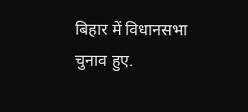बिहार में विधानसभा चुनाव हुए.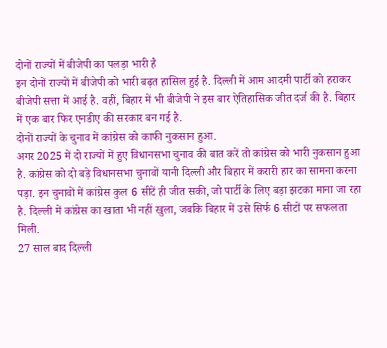दोनों राज्यों में बीजेपी का पलड़ा भारी है
इन दोनों राज्यों में बीजेपी को भारी बढ़त हासिल हुई है. दिल्ली में आम आदमी पार्टी को हराकर बीजेपी सत्ता में आई है. वहीं, बिहार में भी बीजेपी ने इस बार ऐतिहासिक जीत दर्ज की है. बिहार में एक बार फिर एनडीए की सरकार बन गई है.
दोनों राज्यों के चुनाव में कांग्रेस को काफी नुकसान हुआ.
अगर 2025 में दो राज्यों में हुए विधानसभा चुनाव की बात करें तो कांग्रेस को भारी नुकसान हुआ है. कांग्रेस को दो बड़े विधानसभा चुनावों यानी दिल्ली और बिहार में करारी हार का सामना करना पड़ा. इन चुनावों में कांग्रेस कुल 6 सीटें ही जीत सकी, जो पार्टी के लिए बड़ा झटका माना जा रहा है. दिल्ली में कांग्रेस का खाता भी नहीं खुला, जबकि बिहार में उसे सिर्फ 6 सीटों पर सफलता मिली.
27 साल बाद दिल्ली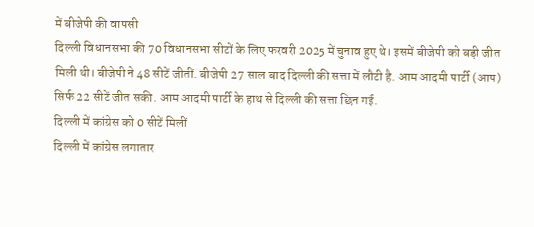में बीजेपी की वापसी
दिल्ली विधानसभा की 70 विधानसभा सीटों के लिए फरवरी 2025 में चुनाव हुए थे। इसमें बीजेपी को बड़ी जीत मिली थी। बीजेपी ने 48 सीटें जीतीं. बीजेपी 27 साल बाद दिल्ली की सत्ता में लौटी है. आम आदमी पार्टी (आप) सिर्फ 22 सीटें जीत सकी. आम आदमी पार्टी के हाथ से दिल्ली की सत्ता छिन गई.
दिल्ली में कांग्रेस को 0 सीटें मिलीं
दिल्ली में कांग्रेस लगातार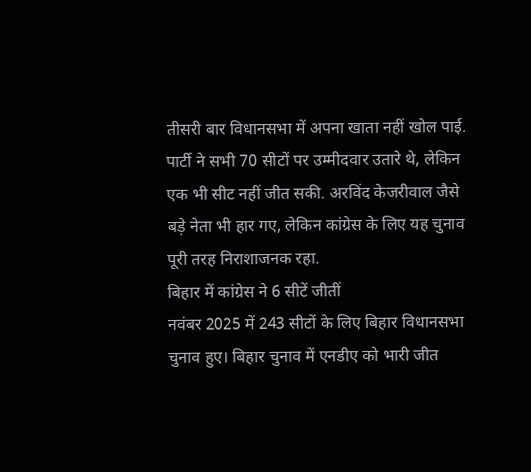तीसरी बार विधानसभा में अपना खाता नहीं खोल पाई. पार्टी ने सभी 70 सीटों पर उम्मीदवार उतारे थे, लेकिन एक भी सीट नहीं जीत सकी. अरविंद केजरीवाल जैसे बड़े नेता भी हार गए, लेकिन कांग्रेस के लिए यह चुनाव पूरी तरह निराशाजनक रहा.
बिहार में कांग्रेस ने 6 सीटें जीतीं
नवंबर 2025 में 243 सीटों के लिए बिहार विधानसभा चुनाव हुए। बिहार चुनाव में एनडीए को भारी जीत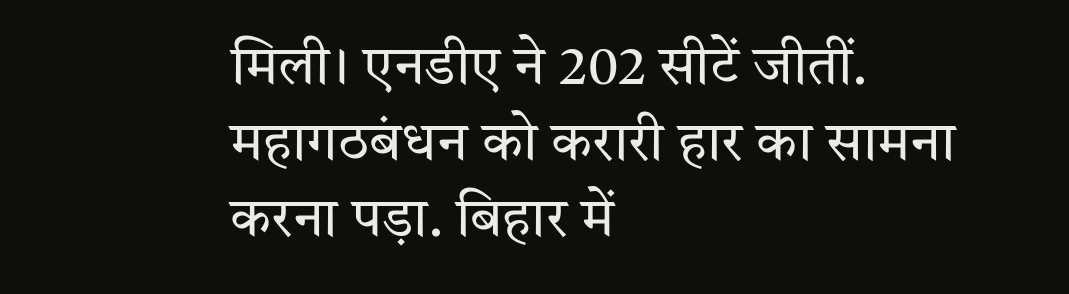मिली। एनडीए ने 202 सीटें जीतीं. महागठबंधन को करारी हार का सामना करना पड़ा. बिहार में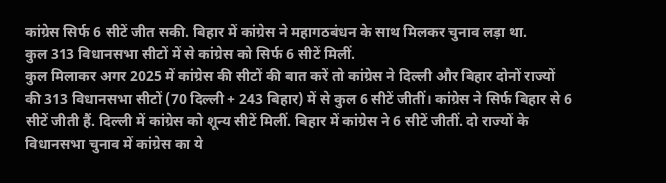कांग्रेस सिर्फ 6 सीटें जीत सकी. बिहार में कांग्रेस ने महागठबंधन के साथ मिलकर चुनाव लड़ा था.
कुल 313 विधानसभा सीटों में से कांग्रेस को सिर्फ 6 सीटें मिलीं.
कुल मिलाकर अगर 2025 में कांग्रेस की सीटों की बात करें तो कांग्रेस ने दिल्ली और बिहार दोनों राज्यों की 313 विधानसभा सीटों (70 दिल्ली + 243 बिहार) में से कुल 6 सीटें जीतीं। कांग्रेस ने सिर्फ बिहार से 6 सीटें जीती हैं. दिल्ली में कांग्रेस को शून्य सीटें मिलीं. बिहार में कांग्रेस ने 6 सीटें जीतीं. दो राज्यों के विधानसभा चुनाव में कांग्रेस का ये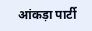आंकड़ा पार्टी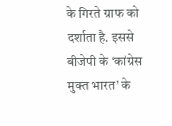के गिरते ग्राफ को दर्शाता है. इससे बीजेपी के ‘कांग्रेस मुक्त भारत’ के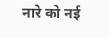नारे को नई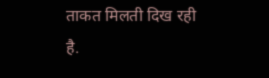ताकत मिलती दिख रही है.